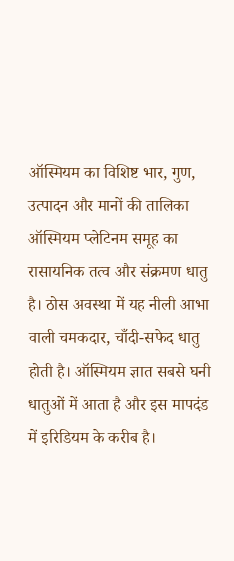ऑस्मियम का विशिष्ट भार, गुण, उत्पादन और मानों की तालिका
ऑस्मियम प्लेटिनम समूह का रासायनिक तत्व और संक्रमण धातु है। ठोस अवस्था में यह नीली आभा वाली चमकदार, चाँदी-सफेद धातु होती है। ऑस्मियम ज्ञात सबसे घनी धातुओं में आता है और इस मापदंड में इरिडियम के करीब है।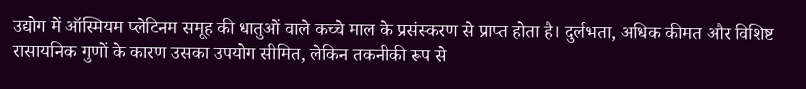उद्योग में ऑस्मियम प्लेटिनम समूह की धातुओं वाले कच्चे माल के प्रसंस्करण से प्राप्त होता है। दुर्लभता, अधिक कीमत और विशिष्ट रासायनिक गुणों के कारण उसका उपयोग सीमित, लेकिन तकनीकी रूप से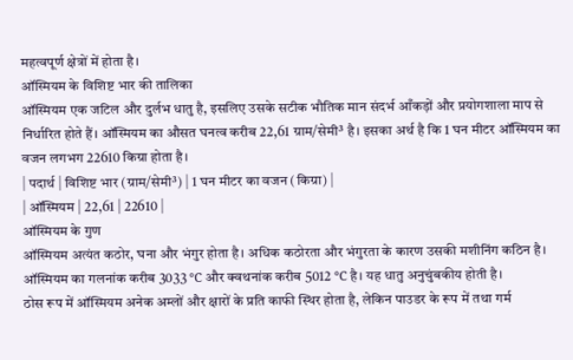महत्वपूर्ण क्षेत्रों में होता है।
ऑस्मियम के विशिष्ट भार की तालिका
ऑस्मियम एक जटिल और दुर्लभ धातु है, इसलिए उसके सटीक भौतिक मान संदर्भ आँकड़ों और प्रयोगशाला माप से निर्धारित होते हैं। ऑस्मियम का औसत घनत्व करीब 22,61 ग्राम/सेमी³ है। इसका अर्थ है कि 1 घन मीटर ऑस्मियम का वजन लगभग 22610 किग्रा होता है।
| पदार्थ | विशिष्ट भार (ग्राम/सेमी³) | 1 घन मीटर का वजन (किग्रा) |
| ऑस्मियम | 22,61 | 22610 |
ऑस्मियम के गुण
ऑस्मियम अत्यंत कठोर, घना और भंगुर होता है। अधिक कठोरता और भंगुरता के कारण उसकी मशीनिंग कठिन है। ऑस्मियम का गलनांक करीब 3033 °C और क्वथनांक करीब 5012 °C है। यह धातु अनुचुंबकीय होती है।
ठोस रूप में ऑस्मियम अनेक अम्लों और क्षारों के प्रति काफी स्थिर होता है, लेकिन पाउडर के रूप में तथा गर्म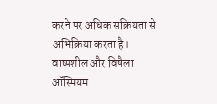करने पर अधिक सक्रियता से अभिक्रिया करता है। वाष्पशील और विषैला ऑस्मियम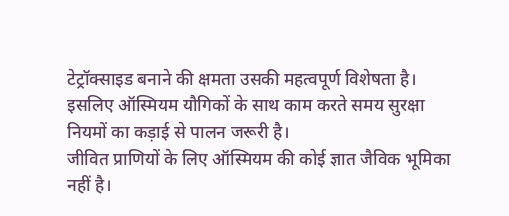टेट्रॉक्साइड बनाने की क्षमता उसकी महत्वपूर्ण विशेषता है। इसलिए ऑस्मियम यौगिकों के साथ काम करते समय सुरक्षा नियमों का कड़ाई से पालन जरूरी है।
जीवित प्राणियों के लिए ऑस्मियम की कोई ज्ञात जैविक भूमिका नहीं है।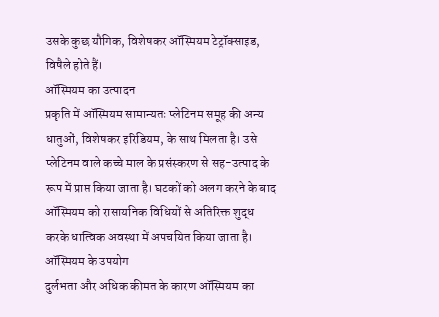उसके कुछ यौगिक, विशेषकर ऑस्मियम टेट्रॉक्साइड, विषैले होते हैं।
ऑस्मियम का उत्पादन
प्रकृति में ऑस्मियम सामान्यतः प्लेटिनम समूह की अन्य धातुओं, विशेषकर इरिडियम, के साथ मिलता है। उसे प्लेटिनम वाले कच्चे माल के प्रसंस्करण से सह-उत्पाद के रूप में प्राप्त किया जाता है। घटकों को अलग करने के बाद ऑस्मियम को रासायनिक विधियों से अतिरिक्त शुद्ध करके धात्विक अवस्था में अपचयित किया जाता है।
ऑस्मियम के उपयोग
दुर्लभता और अधिक कीमत के कारण ऑस्मियम का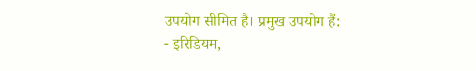उपयोग सीमित है। प्रमुख उपयोग हैं:
- इरिडियम,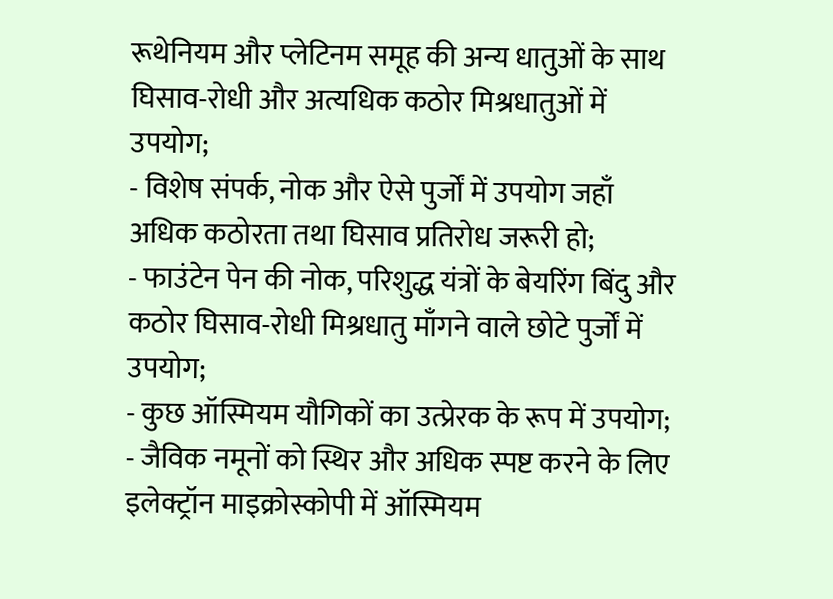रूथेनियम और प्लेटिनम समूह की अन्य धातुओं के साथ घिसाव-रोधी और अत्यधिक कठोर मिश्रधातुओं में उपयोग;
- विशेष संपर्क, नोक और ऐसे पुर्जों में उपयोग जहाँ अधिक कठोरता तथा घिसाव प्रतिरोध जरूरी हो;
- फाउंटेन पेन की नोक, परिशुद्ध यंत्रों के बेयरिंग बिंदु और कठोर घिसाव-रोधी मिश्रधातु माँगने वाले छोटे पुर्जों में उपयोग;
- कुछ ऑस्मियम यौगिकों का उत्प्रेरक के रूप में उपयोग;
- जैविक नमूनों को स्थिर और अधिक स्पष्ट करने के लिए इलेक्ट्रॉन माइक्रोस्कोपी में ऑस्मियम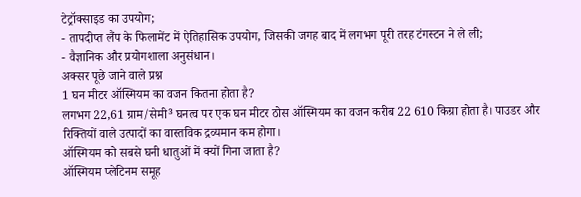टेट्रॉक्साइड का उपयोग;
- तापदीप्त लैंप के फिलामेंट में ऐतिहासिक उपयोग, जिसकी जगह बाद में लगभग पूरी तरह टंगस्टन ने ले ली;
- वैज्ञानिक और प्रयोगशाला अनुसंधान।
अक्सर पूछे जाने वाले प्रश्न
1 घन मीटर ऑस्मियम का वजन कितना होता है?
लगभग 22,61 ग्राम/सेमी³ घनत्व पर एक घन मीटर ठोस ऑस्मियम का वजन करीब 22 610 किग्रा होता है। पाउडर और रिक्तियों वाले उत्पादों का वास्तविक द्रव्यमान कम होगा।
ऑस्मियम को सबसे घनी धातुओं में क्यों गिना जाता है?
ऑस्मियम प्लेटिनम समूह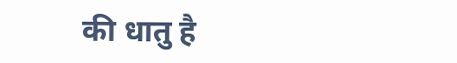की धातु है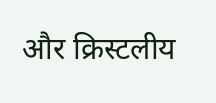और क्रिस्टलीय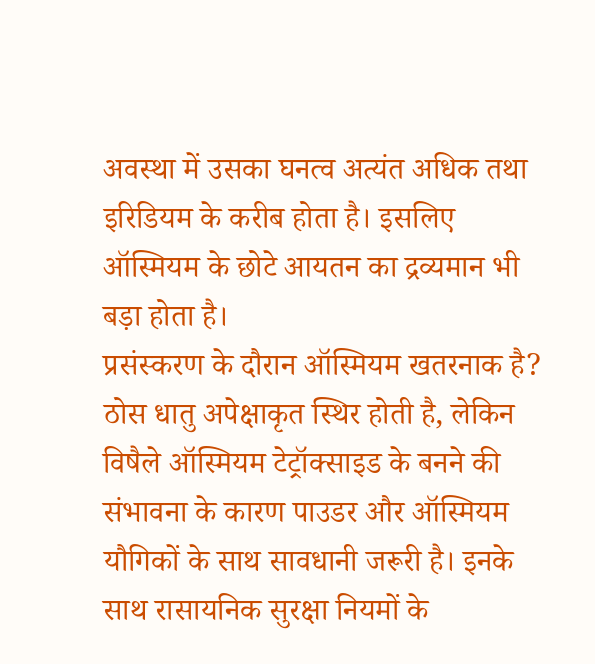अवस्था में उसका घनत्व अत्यंत अधिक तथा इरिडियम के करीब होता है। इसलिए ऑस्मियम के छोटे आयतन का द्रव्यमान भी बड़ा होता है।
प्रसंस्करण के दौरान ऑस्मियम खतरनाक है?
ठोस धातु अपेक्षाकृत स्थिर होती है, लेकिन विषैले ऑस्मियम टेट्रॉक्साइड के बनने की संभावना के कारण पाउडर और ऑस्मियम यौगिकों के साथ सावधानी जरूरी है। इनके साथ रासायनिक सुरक्षा नियमों के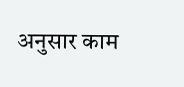अनुसार काम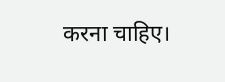करना चाहिए।